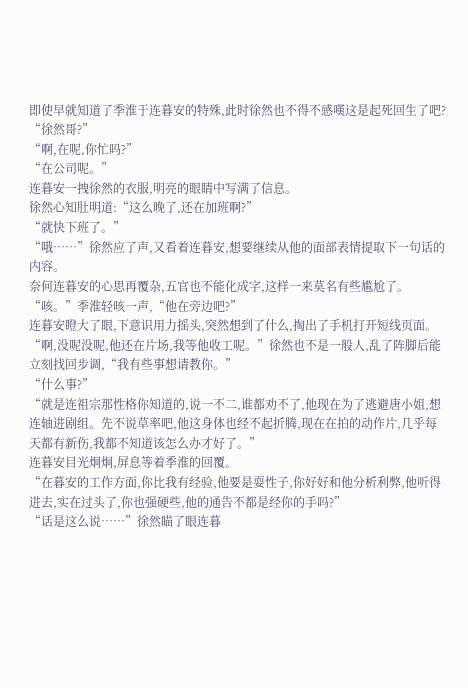即使早就知道了季淮于连暮安的特殊,此时徐然也不得不感嘆这是起死回生了吧?
“徐然哥?”
“啊,在呢,你忙吗?”
“在公司呢。”
连暮安一拽徐然的衣服,明亮的眼睛中写满了信息。
徐然心知肚明道:“这么晚了,还在加班啊?”
“就快下班了。”
“哦……”徐然应了声,又看着连暮安,想要继续从他的面部表情提取下一句话的内容。
奈何连暮安的心思再覆杂,五官也不能化成字,这样一来莫名有些尴尬了。
“咳。”季淮轻咳一声,“他在旁边吧?”
连暮安瞪大了眼,下意识用力摇头,突然想到了什么,掏出了手机打开短线页面。
“啊,没呢没呢,他还在片场,我等他收工呢。”徐然也不是一般人,乱了阵脚后能立刻找回步调,“我有些事想请教你。”
“什么事?”
“就是连祖宗那性格你知道的,说一不二,谁都劝不了,他现在为了逃避唐小姐,想连轴进剧组。先不说草率吧,他这身体也经不起折腾,现在在拍的动作片,几乎每天都有新伤,我都不知道该怎么办才好了。”
连暮安目光炯炯,屏息等着季淮的回覆。
“在暮安的工作方面,你比我有经验,他要是耍性子,你好好和他分析利弊,他听得进去,实在过头了,你也强硬些,他的通告不都是经你的手吗?”
“话是这么说……”徐然瞄了眼连暮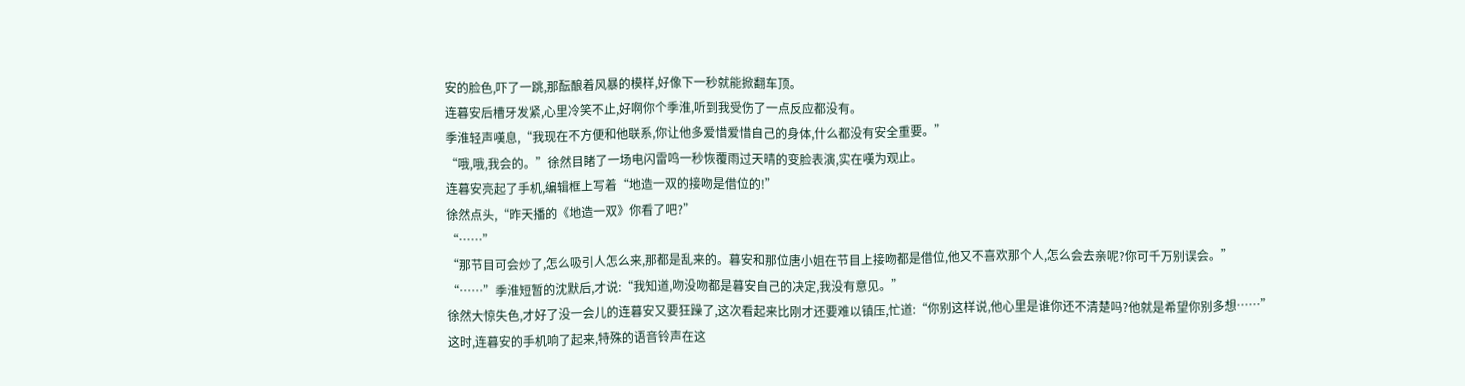安的脸色,吓了一跳,那酝酿着风暴的模样,好像下一秒就能掀翻车顶。
连暮安后槽牙发紧,心里冷笑不止,好啊你个季淮,听到我受伤了一点反应都没有。
季淮轻声嘆息,“我现在不方便和他联系,你让他多爱惜爱惜自己的身体,什么都没有安全重要。”
“哦,哦,我会的。”徐然目睹了一场电闪雷鸣一秒恢覆雨过天晴的变脸表演,实在嘆为观止。
连暮安亮起了手机,编辑框上写着“地造一双的接吻是借位的!”
徐然点头,“昨天播的《地造一双》你看了吧?”
“……”
“那节目可会炒了,怎么吸引人怎么来,那都是乱来的。暮安和那位唐小姐在节目上接吻都是借位,他又不喜欢那个人,怎么会去亲呢?你可千万别误会。”
“……”季淮短暂的沈默后,才说:“我知道,吻没吻都是暮安自己的决定,我没有意见。”
徐然大惊失色,才好了没一会儿的连暮安又要狂躁了,这次看起来比刚才还要难以镇压,忙道:“你别这样说,他心里是谁你还不清楚吗?他就是希望你别多想……”
这时,连暮安的手机响了起来,特殊的语音铃声在这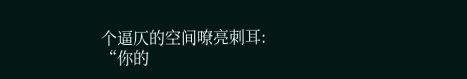个逼仄的空间嘹亮刺耳:
“你的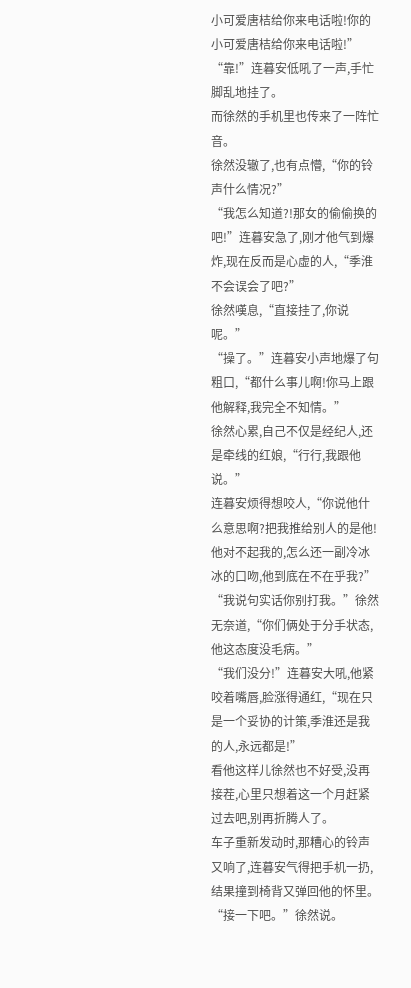小可爱唐桔给你来电话啦!你的小可爱唐桔给你来电话啦!”
“靠!”连暮安低吼了一声,手忙脚乱地挂了。
而徐然的手机里也传来了一阵忙音。
徐然没辙了,也有点懵,“你的铃声什么情况?”
“我怎么知道?!那女的偷偷换的吧!”连暮安急了,刚才他气到爆炸,现在反而是心虚的人,“季淮不会误会了吧?”
徐然嘆息,“直接挂了,你说呢。”
“操了。”连暮安小声地爆了句粗口,“都什么事儿啊!你马上跟他解释,我完全不知情。”
徐然心累,自己不仅是经纪人,还是牵线的红娘,“行行,我跟他说。”
连暮安烦得想咬人,“你说他什么意思啊?把我推给别人的是他!他对不起我的,怎么还一副冷冰冰的口吻,他到底在不在乎我?”
“我说句实话你别打我。”徐然无奈道,“你们俩处于分手状态,他这态度没毛病。”
“我们没分!”连暮安大吼,他紧咬着嘴唇,脸涨得通红,“现在只是一个妥协的计策,季淮还是我的人,永远都是!”
看他这样儿徐然也不好受,没再接茬,心里只想着这一个月赶紧过去吧,别再折腾人了。
车子重新发动时,那糟心的铃声又响了,连暮安气得把手机一扔,结果撞到椅背又弹回他的怀里。
“接一下吧。”徐然说。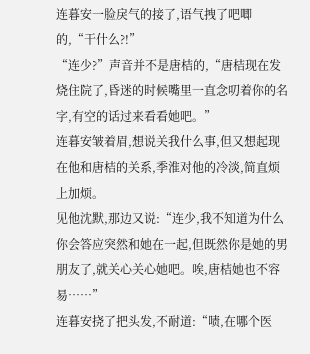连暮安一脸戾气的接了,语气拽了吧唧的,“干什么?!”
“连少?”声音并不是唐桔的,“唐桔现在发烧住院了,昏迷的时候嘴里一直念叨着你的名字,有空的话过来看看她吧。”
连暮安皱着眉,想说关我什么事,但又想起现在他和唐桔的关系,季淮对他的冷淡,简直烦上加烦。
见他沈默,那边又说:“连少,我不知道为什么你会答应突然和她在一起,但既然你是她的男朋友了,就关心关心她吧。唉,唐桔她也不容易……”
连暮安挠了把头发,不耐道:“啧,在哪个医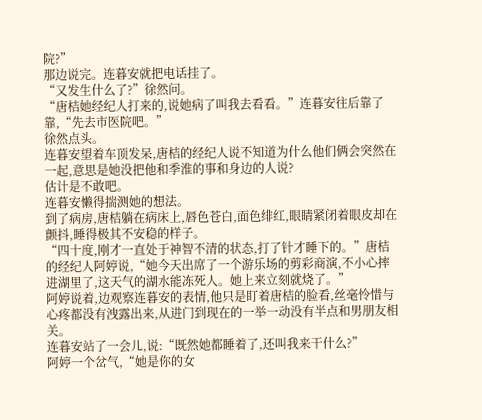院?”
那边说完。连暮安就把电话挂了。
“又发生什么了?”徐然问。
“唐桔她经纪人打来的,说她病了叫我去看看。”连暮安往后靠了靠,“先去市医院吧。”
徐然点头。
连暮安望着车顶发呆,唐桔的经纪人说不知道为什么他们俩会突然在一起,意思是她没把他和季淮的事和身边的人说?
估计是不敢吧。
连暮安懒得揣测她的想法。
到了病房,唐桔躺在病床上,唇色苍白,面色绯红,眼睛紧闭着眼皮却在颤抖,睡得极其不安稳的样子。
“四十度,刚才一直处于神智不清的状态,打了针才睡下的。”唐桔的经纪人阿婷说,“她今天出席了一个游乐场的剪彩商演,不小心摔进湖里了,这天气的湖水能冻死人。她上来立刻就烧了。”
阿婷说着,边观察连暮安的表情,他只是盯着唐桔的脸看,丝毫怜惜与心疼都没有洩露出来,从进门到现在的一举一动没有半点和男朋友相关。
连暮安站了一会儿,说:“既然她都睡着了,还叫我来干什么?”
阿婷一个岔气,“她是你的女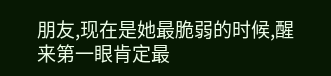朋友,现在是她最脆弱的时候,醒来第一眼肯定最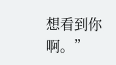想看到你啊。”